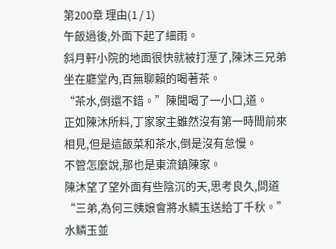第200章 理由(1 / 1)
午飯過後,外面下起了細雨。
斜月軒小院的地面很快就被打溼了,陳沐三兄弟坐在廳堂內,百無聊賴的喝著茶。
“茶水,倒還不錯。”陳聞喝了一小口,道。
正如陳沐所料,丁家家主雖然沒有第一時間前來相見,但是這飯菜和茶水,倒是沒有怠慢。
不管怎麼說,那也是東流鎮陳家。
陳沐望了望外面有些陰沉的天,思考良久,問道“三弟,為何三姨娘會將水鱗玉送給丁千秋。”
水鱗玉並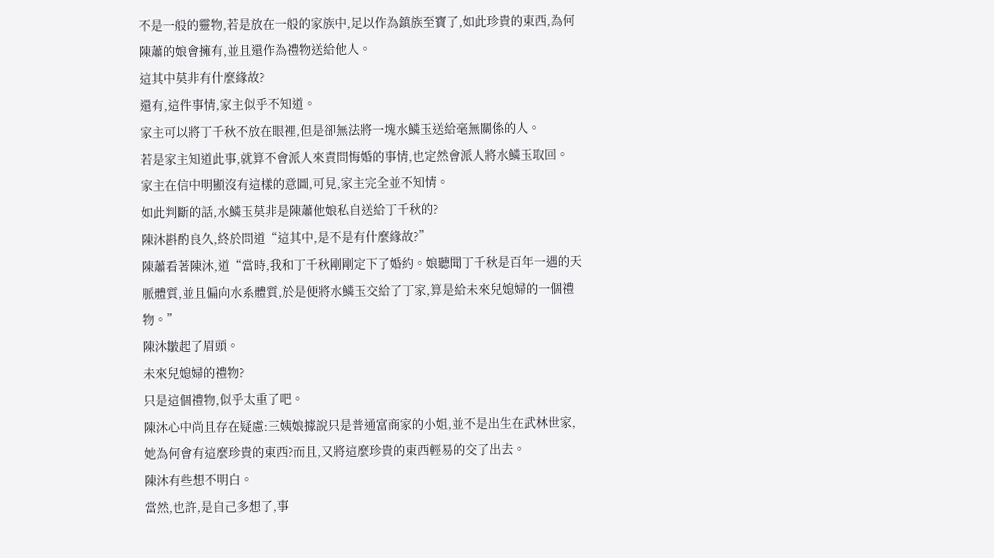不是一般的靈物,若是放在一般的家族中,足以作為鎮族至寶了,如此珍貴的東西,為何陳蕭的娘會擁有,並且還作為禮物送給他人。
這其中莫非有什麼緣故?
還有,這件事情,家主似乎不知道。
家主可以將丁千秋不放在眼裡,但是卻無法將一塊水鱗玉送給毫無關係的人。
若是家主知道此事,就算不會派人來責問悔婚的事情,也定然會派人將水鱗玉取回。
家主在信中明顯沒有這樣的意圖,可見,家主完全並不知情。
如此判斷的話,水鱗玉莫非是陳蕭他娘私自送給丁千秋的?
陳沐斟酌良久,終於問道“這其中,是不是有什麼緣故?”
陳蕭看著陳沐,道“當時,我和丁千秋剛剛定下了婚約。娘聽聞丁千秋是百年一遇的天脈體質,並且偏向水系體質,於是便將水鱗玉交給了丁家,算是給未來兒媳婦的一個禮物。”
陳沐皺起了眉頭。
未來兒媳婦的禮物?
只是這個禮物,似乎太重了吧。
陳沐心中尚且存在疑慮:三姨娘據說只是普通富商家的小姐,並不是出生在武林世家,她為何會有這麼珍貴的東西?而且,又將這麼珍貴的東西輕易的交了出去。
陳沐有些想不明白。
當然,也許,是自己多想了,事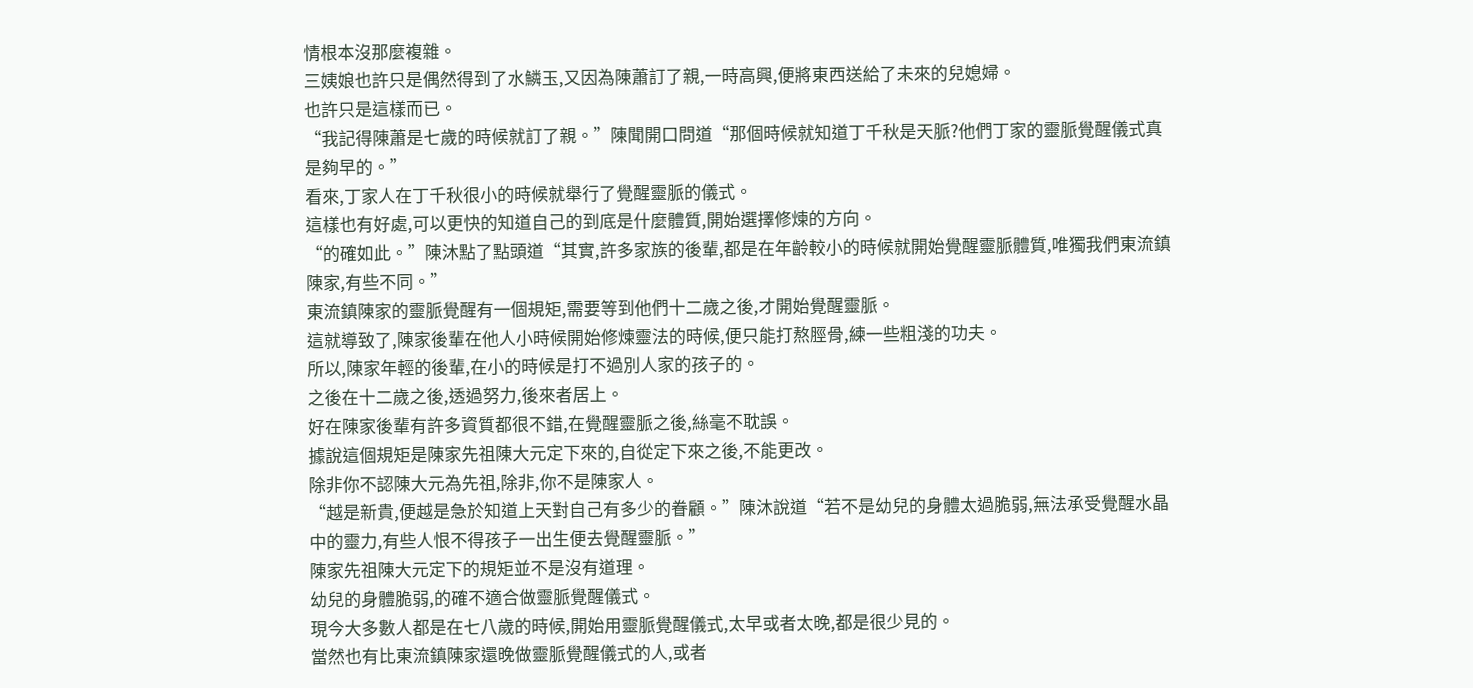情根本沒那麼複雜。
三姨娘也許只是偶然得到了水鱗玉,又因為陳蕭訂了親,一時高興,便將東西送給了未來的兒媳婦。
也許只是這樣而已。
“我記得陳蕭是七歲的時候就訂了親。”陳聞開口問道“那個時候就知道丁千秋是天脈?他們丁家的靈脈覺醒儀式真是夠早的。”
看來,丁家人在丁千秋很小的時候就舉行了覺醒靈脈的儀式。
這樣也有好處,可以更快的知道自己的到底是什麼體質,開始選擇修煉的方向。
“的確如此。”陳沐點了點頭道“其實,許多家族的後輩,都是在年齡較小的時候就開始覺醒靈脈體質,唯獨我們東流鎮陳家,有些不同。”
東流鎮陳家的靈脈覺醒有一個規矩,需要等到他們十二歲之後,才開始覺醒靈脈。
這就導致了,陳家後輩在他人小時候開始修煉靈法的時候,便只能打熬脛骨,練一些粗淺的功夫。
所以,陳家年輕的後輩,在小的時候是打不過別人家的孩子的。
之後在十二歲之後,透過努力,後來者居上。
好在陳家後輩有許多資質都很不錯,在覺醒靈脈之後,絲毫不耽誤。
據說這個規矩是陳家先祖陳大元定下來的,自從定下來之後,不能更改。
除非你不認陳大元為先祖,除非,你不是陳家人。
“越是新貴,便越是急於知道上天對自己有多少的眷顧。”陳沐說道“若不是幼兒的身體太過脆弱,無法承受覺醒水晶中的靈力,有些人恨不得孩子一出生便去覺醒靈脈。”
陳家先祖陳大元定下的規矩並不是沒有道理。
幼兒的身體脆弱,的確不適合做靈脈覺醒儀式。
現今大多數人都是在七八歲的時候,開始用靈脈覺醒儀式,太早或者太晚,都是很少見的。
當然也有比東流鎮陳家還晚做靈脈覺醒儀式的人,或者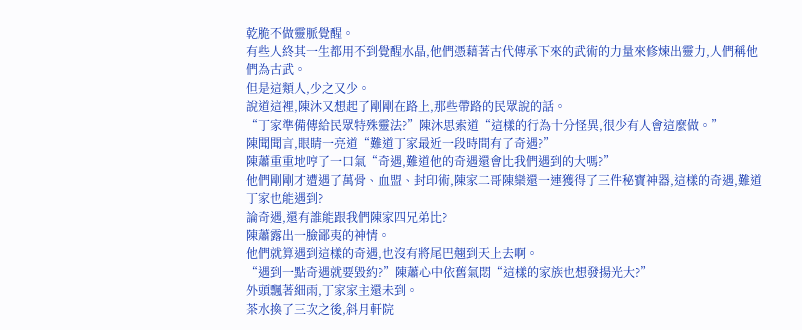乾脆不做靈脈覺醒。
有些人終其一生都用不到覺醒水晶,他們憑藉著古代傳承下來的武術的力量來修煉出靈力,人們稱他們為古武。
但是這類人,少之又少。
說道這裡,陳沐又想起了剛剛在路上,那些帶路的民眾說的話。
“丁家準備傳給民眾特殊靈法?”陳沐思索道“這樣的行為十分怪異,很少有人會這麼做。”
陳聞聞言,眼睛一亮道“難道丁家最近一段時間有了奇遇?”
陳蕭重重地哼了一口氣“奇遇,難道他的奇遇還會比我們遇到的大嗎?”
他們剛剛才遭遇了萬骨、血盟、封印術,陳家二哥陳欒還一連獲得了三件秘寶神器,這樣的奇遇,難道丁家也能遇到?
論奇遇,還有誰能跟我們陳家四兄弟比?
陳蕭露出一臉鄙夷的神情。
他們就算遇到這樣的奇遇,也沒有將尾巴翹到天上去啊。
“遇到一點奇遇就要毀約?”陳蕭心中依舊氣悶“這樣的家族也想發揚光大?”
外頭飄著細雨,丁家家主還未到。
茶水換了三次之後,斜月軒院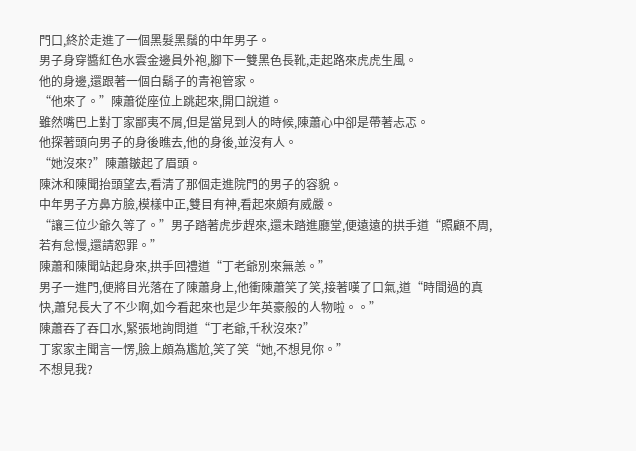門口,終於走進了一個黑髮黑鬚的中年男子。
男子身穿醬紅色水雲金邊員外袍,腳下一雙黑色長靴,走起路來虎虎生風。
他的身邊,還跟著一個白鬍子的青袍管家。
“他來了。”陳蕭從座位上跳起來,開口說道。
雖然嘴巴上對丁家鄙夷不屑,但是當見到人的時候,陳蕭心中卻是帶著忐忑。
他探著頭向男子的身後瞧去,他的身後,並沒有人。
“她沒來?”陳蕭皺起了眉頭。
陳沐和陳聞抬頭望去,看清了那個走進院門的男子的容貌。
中年男子方鼻方臉,模樣中正,雙目有神,看起來頗有威嚴。
“讓三位少爺久等了。”男子踏著虎步趕來,還未踏進廳堂,便遠遠的拱手道“照顧不周,若有怠慢,還請恕罪。”
陳蕭和陳聞站起身來,拱手回禮道“丁老爺別來無恙。”
男子一進門,便將目光落在了陳蕭身上,他衝陳蕭笑了笑,接著嘆了口氣,道“時間過的真快,蕭兒長大了不少啊,如今看起來也是少年英豪般的人物啦。。”
陳蕭吞了吞口水,緊張地詢問道“丁老爺,千秋沒來?”
丁家家主聞言一愣,臉上頗為尷尬,笑了笑“她,不想見你。”
不想見我?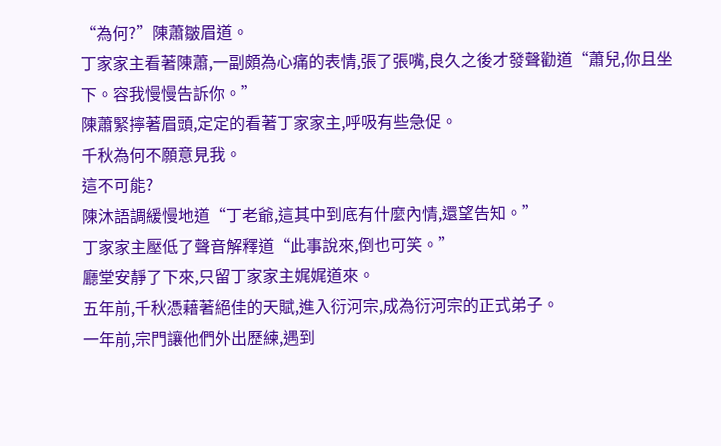“為何?”陳蕭皺眉道。
丁家家主看著陳蕭,一副頗為心痛的表情,張了張嘴,良久之後才發聲勸道“蕭兒,你且坐下。容我慢慢告訴你。”
陳蕭緊擰著眉頭,定定的看著丁家家主,呼吸有些急促。
千秋為何不願意見我。
這不可能?
陳沐語調緩慢地道“丁老爺,這其中到底有什麼內情,還望告知。”
丁家家主壓低了聲音解釋道“此事說來,倒也可笑。”
廳堂安靜了下來,只留丁家家主娓娓道來。
五年前,千秋憑藉著絕佳的天賦,進入衍河宗,成為衍河宗的正式弟子。
一年前,宗門讓他們外出歷練,遇到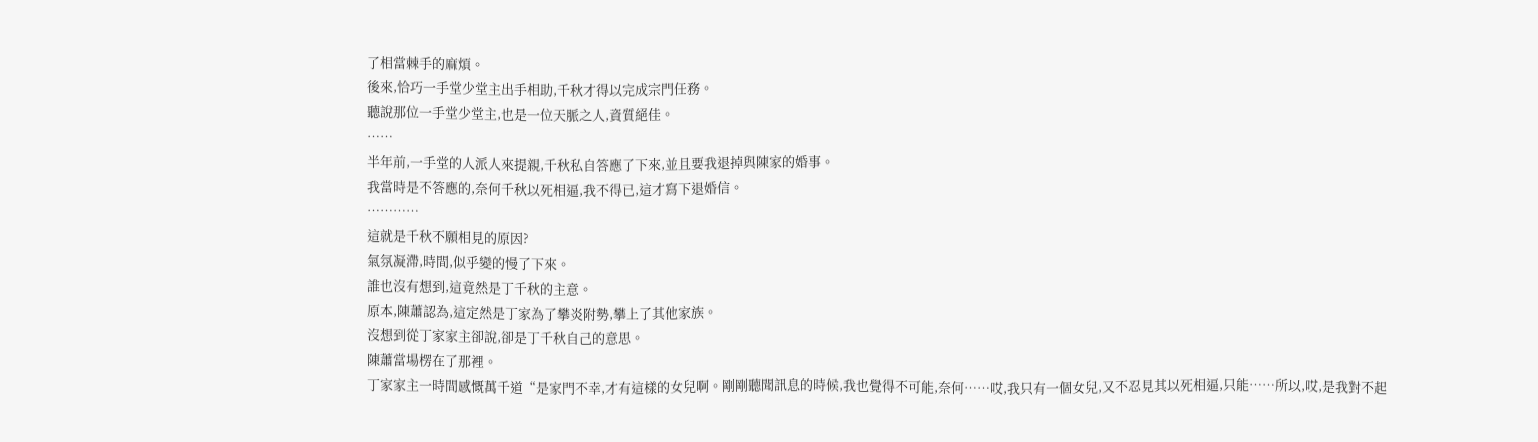了相當棘手的麻煩。
後來,恰巧一手堂少堂主出手相助,千秋才得以完成宗門任務。
聽說那位一手堂少堂主,也是一位天脈之人,資質絕佳。
……
半年前,一手堂的人派人來提親,千秋私自答應了下來,並且要我退掉與陳家的婚事。
我當時是不答應的,奈何千秋以死相逼,我不得已,這才寫下退婚信。
…………
這就是千秋不願相見的原因?
氣氛凝滯,時間,似乎變的慢了下來。
誰也沒有想到,這竟然是丁千秋的主意。
原本,陳蕭認為,這定然是丁家為了攀炎附勢,攀上了其他家族。
沒想到從丁家家主卻說,卻是丁千秋自己的意思。
陳蕭當場楞在了那裡。
丁家家主一時間感慨萬千道“是家門不幸,才有這樣的女兒啊。剛剛聽聞訊息的時候,我也覺得不可能,奈何……哎,我只有一個女兒,又不忍見其以死相逼,只能……所以,哎,是我對不起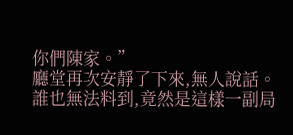你們陳家。”
廳堂再次安靜了下來,無人說話。
誰也無法料到,竟然是這樣一副局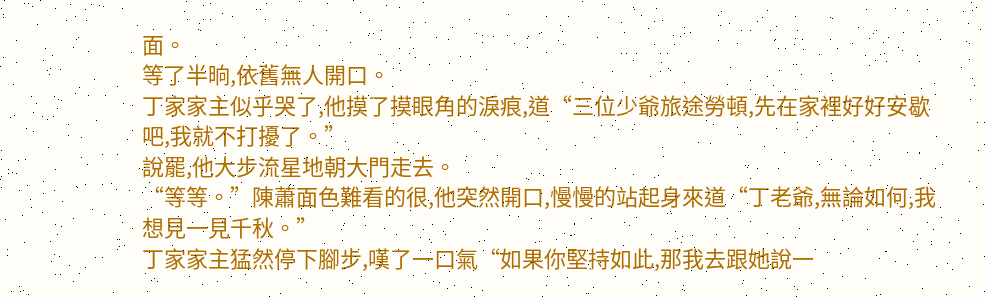面。
等了半晌,依舊無人開口。
丁家家主似乎哭了,他摸了摸眼角的淚痕,道“三位少爺旅途勞頓,先在家裡好好安歇吧,我就不打擾了。”
說罷,他大步流星地朝大門走去。
“等等。”陳蕭面色難看的很,他突然開口,慢慢的站起身來道“丁老爺,無論如何,我想見一見千秋。”
丁家家主猛然停下腳步,嘆了一口氣“如果你堅持如此,那我去跟她說一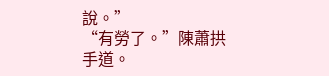說。”
“有勞了。”陳蕭拱手道。